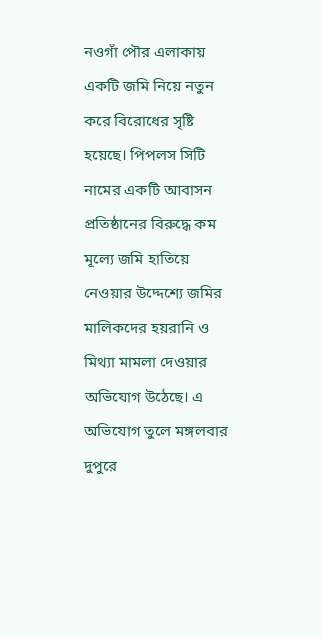নওগাঁ পৌর এলাকায় একটি জমি নিয়ে নতুন করে বিরোধের সৃষ্টি হয়েছে। পিপলস সিটি নামের একটি আবাসন প্রতিষ্ঠানের বিরুদ্ধে কম মূল্যে জমি হাতিয়ে নেওয়ার উদ্দেশ্যে জমির মালিকদের হয়রানি ও মিথ্যা মামলা দেওয়ার অভিযোগ উঠেছে। এ অভিযোগ তুলে মঙ্গলবার দুপুরে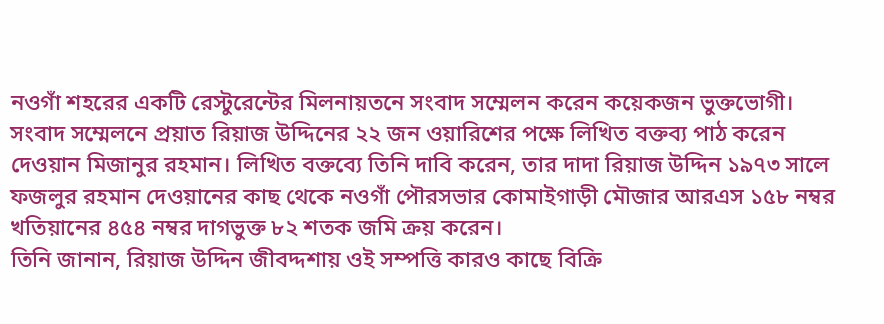নওগাঁ শহরের একটি রেস্টুরেন্টের মিলনায়তনে সংবাদ সম্মেলন করেন কয়েকজন ভুক্তভোগী।
সংবাদ সম্মেলনে প্রয়াত রিয়াজ উদ্দিনের ২২ জন ওয়ারিশের পক্ষে লিখিত বক্তব্য পাঠ করেন দেওয়ান মিজানুর রহমান। লিখিত বক্তব্যে তিনি দাবি করেন, তার দাদা রিয়াজ উদ্দিন ১৯৭৩ সালে ফজলুর রহমান দেওয়ানের কাছ থেকে নওগাঁ পৌরসভার কোমাইগাড়ী মৌজার আরএস ১৫৮ নম্বর খতিয়ানের ৪৫৪ নম্বর দাগভুক্ত ৮২ শতক জমি ক্রয় করেন।
তিনি জানান, রিয়াজ উদ্দিন জীবদ্দশায় ওই সম্পত্তি কারও কাছে বিক্রি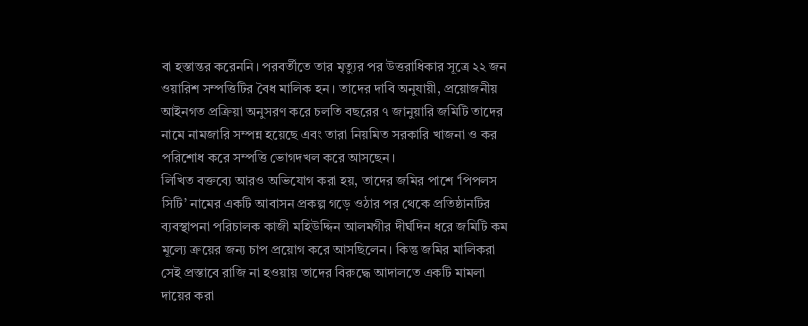বা হস্তান্তর করেননি। পরবর্তীতে তার মৃত্যুর পর উত্তরাধিকার সূত্রে ২২ জন ওয়ারিশ সম্পত্তিটির বৈধ মালিক হন। তাদের দাবি অনুযায়ী, প্রয়োজনীয় আইনগত প্রক্রিয়া অনুসরণ করে চলতি বছরের ৭ জানুয়ারি জমিটি তাদের নামে নামজারি সম্পন্ন হয়েছে এবং তারা নিয়মিত সরকারি খাজনা ও কর পরিশোধ করে সম্পত্তি ভোগদখল করে আসছেন।
লিখিত বক্তব্যে আরও অভিযোগ করা হয়, তাদের জমির পাশে ‘পিপলস সিটি’ নামের একটি আবাসন প্রকল্প গড়ে ওঠার পর থেকে প্রতিষ্ঠানটির ব্যবস্থাপনা পরিচালক কাজী মহিউদ্দিন আলমগীর দীর্ঘদিন ধরে জমিটি কম মূল্যে ক্রয়ের জন্য চাপ প্রয়োগ করে আসছিলেন। কিন্তু জমির মালিকরা সেই প্রস্তাবে রাজি না হওয়ায় তাদের বিরুদ্ধে আদালতে একটি মামলা দায়ের করা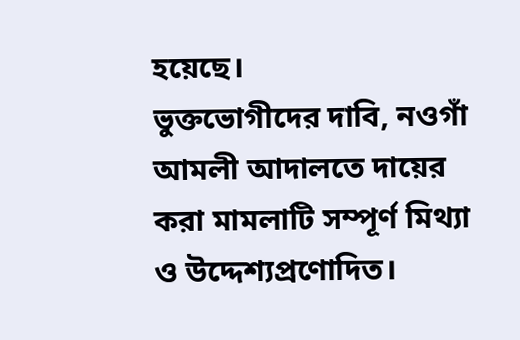হয়েছে।
ভুক্তভোগীদের দাবি, নওগাঁ আমলী আদালতে দায়ের করা মামলাটি সম্পূর্ণ মিথ্যা ও উদ্দেশ্যপ্রণোদিত।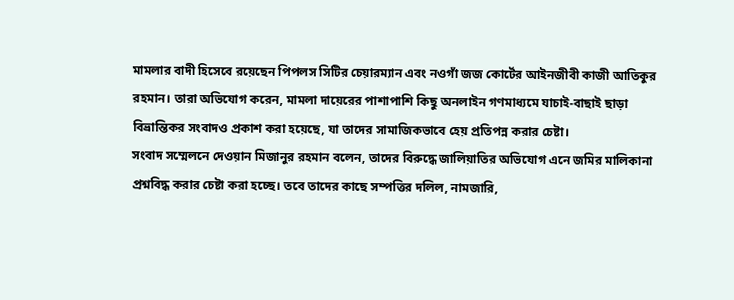মামলার বাদী হিসেবে রয়েছেন পিপলস সিটির চেয়ারম্যান এবং নওগাঁ জজ কোর্টের আইনজীবী কাজী আতিকুর রহমান। তারা অভিযোগ করেন, মামলা দায়েরের পাশাপাশি কিছু অনলাইন গণমাধ্যমে যাচাই-বাছাই ছাড়া বিভ্রান্তিকর সংবাদও প্রকাশ করা হয়েছে, যা তাদের সামাজিকভাবে হেয় প্রতিপন্ন করার চেষ্টা।
সংবাদ সম্মেলনে দেওয়ান মিজানুর রহমান বলেন, তাদের বিরুদ্ধে জালিয়াতির অভিযোগ এনে জমির মালিকানা প্রশ্নবিদ্ধ করার চেষ্টা করা হচ্ছে। তবে তাদের কাছে সম্পত্তির দলিল, নামজারি,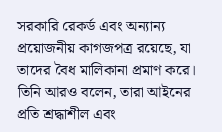সরকারি রেকর্ড এবং অন্যান্য প্রয়োজনীয় কাগজপত্র রয়েছে, যা তাদের বৈধ মালিকানা প্রমাণ করে।
তিনি আরও বলেন, তারা আইনের প্রতি শ্রদ্ধাশীল এবং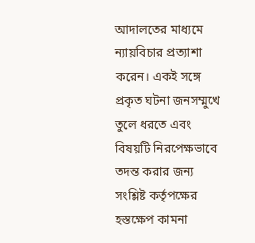আদালতের মাধ্যমে ন্যায়বিচার প্রত্যাশা করেন। একই সঙ্গে প্রকৃত ঘটনা জনসম্মুখে তুলে ধরতে এবং বিষয়টি নিরপেক্ষভাবে তদন্ত করার জন্য সংশ্লিষ্ট কর্তৃপক্ষের হস্তক্ষেপ কামনা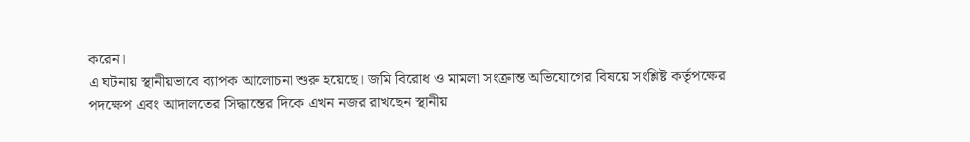করেন।
এ ঘটনায় স্থানীয়ভাবে ব্যাপক আলোচনা শুরু হয়েছে। জমি বিরোধ ও মামলা সংক্রান্ত অভিযোগের বিষয়ে সংশ্লিষ্ট কর্তৃপক্ষের পদক্ষেপ এবং আদালতের সিদ্ধান্তের দিকে এখন নজর রাখছেন স্থানীয়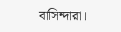বাসিন্দারা।